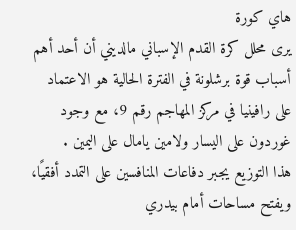هاي كورة
يرى محلل كرة القدم الإسباني مالديني أن أحد أهم أسباب قوة برشلونة في الفترة الحالية هو الاعتماد على رافينيا في مركز المهاجم رقم 9، مع وجود غوردون على اليسار ولامين يامال على اليمين .
هذا التوزيع يجبر دفاعات المنافسين على التمدد أفقيًا، ويفتح مساحات أمام بيدري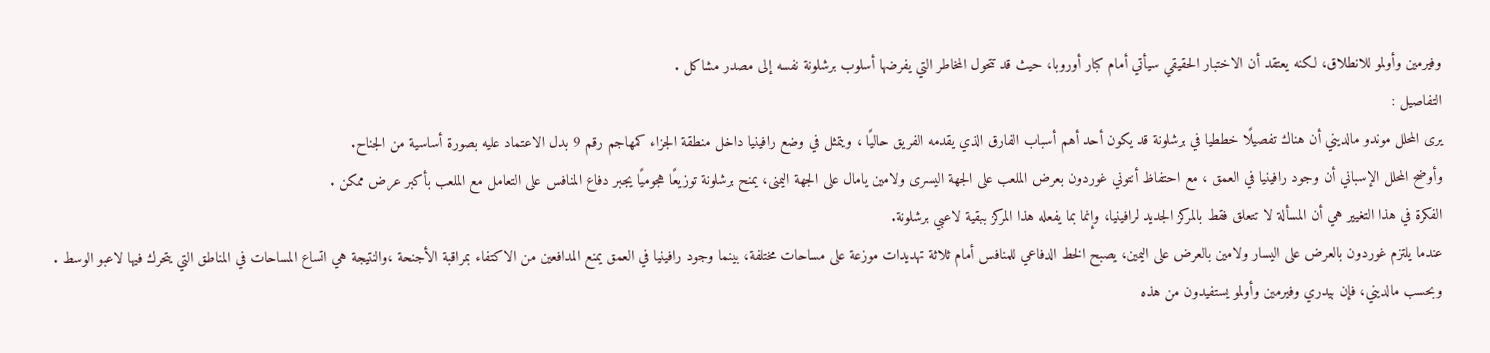وفيرمين وأولمو للانطلاق، لكنه يعتقد أن الاختبار الحقيقي سيأتي أمام كبار أوروبا، حيث قد تتحول المخاطر التي يفرضها أسلوب برشلونة نفسه إلى مصدر مشاكل .
التفاصيل :
يرى المحلل موندو مالديني أن هناك تفصيلًا خططيا في برشلونة قد يكون أحد أهم أسباب الفارق الذي يقدمه الفريق حاليًا ، ويتمثل في وضع رافينيا داخل منطقة الجزاء كمهاجم رقم 9 بدل الاعتماد عليه بصورة أساسية من الجناح.
وأوضح المحلل الإسباني أن وجود رافينيا في العمق ، مع احتفاظ أنتوني غوردون بعرض الملعب على الجهة اليسرى ولامين يامال على الجهة اليمنى، يمنح برشلونة توزيعًا هجوميًا يجبر دفاع المنافس على التعامل مع الملعب بأكبر عرض ممكن .
الفكرة في هذا التغيير هي أن المسألة لا تتعلق فقط بالمركز الجديد لرافينيا، وإنما بما يفعله هذا المركز ببقية لاعبي برشلونة.
عندما يلتزم غوردون بالعرض على اليسار ولامين بالعرض على اليمين، يصبح الخط الدفاعي للمنافس أمام ثلاثة تهديدات موزعة على مساحات مختلفة، بينما وجود رافينيا في العمق يمنع المدافعين من الاكتفاء بمراقبة الأجنحة ،والنتيجة هي اتساع المساحات في المناطق التي يتحرك فيها لاعبو الوسط .
وبحسب مالديني، فإن بيدري وفيرمين وأولمو يستفيدون من هذه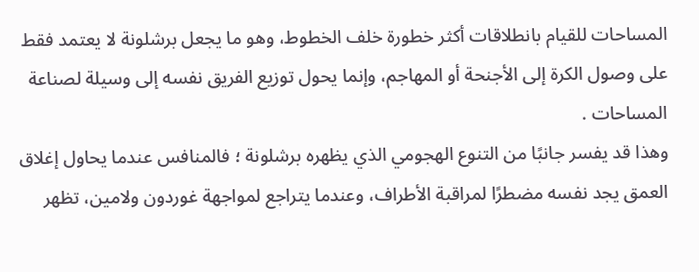المساحات للقيام بانطلاقات أكثر خطورة خلف الخطوط، وهو ما يجعل برشلونة لا يعتمد فقط على وصول الكرة إلى الأجنحة أو المهاجم، وإنما يحول توزيع الفريق نفسه إلى وسيلة لصناعة المساحات .
وهذا قد يفسر جانبًا من التنوع الهجومي الذي يظهره برشلونة ؛ فالمنافس عندما يحاول إغلاق العمق يجد نفسه مضطرًا لمراقبة الأطراف، وعندما يتراجع لمواجهة غوردون ولامين، تظهر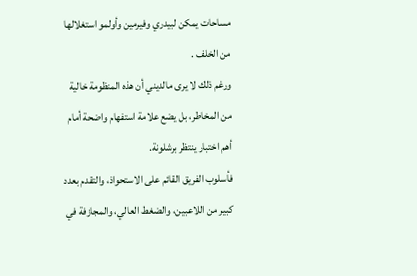مساحات يمكن لبيدري وفيرمين وأولمو استغلالها من الخلف .
ورغم ذلك لا يرى مالديني أن هذه المنظومة خالية من المخاطر، بل يضع علامة استفهام واضحة أمام أهم اختبار ينتظر برشلونة.
فأسلوب الفريق القائم على الاستحواذ، والتقدم بعدد كبير من اللاعبين، والضغط العالي، والمجازفة في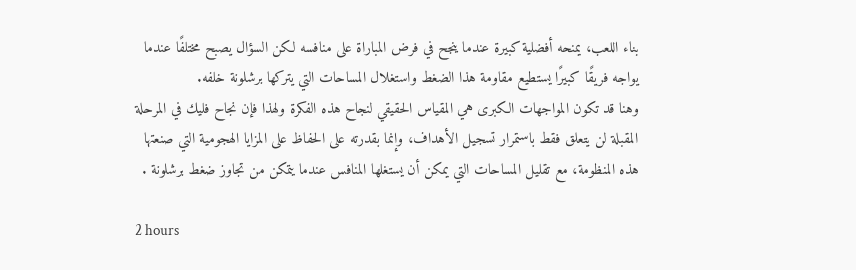بناء اللعب، يمنحه أفضلية كبيرة عندما ينجح في فرض المباراة على منافسه لكن السؤال يصبح مختلفًا عندما يواجه فريقًا كبيرًا يستطيع مقاومة هذا الضغط واستغلال المساحات التي يتركها برشلونة خلفه.
وهنا قد تكون المواجهات الكبرى هي المقياس الحقيقي لنجاح هذه الفكرة ولهذا فإن نجاح فليك في المرحلة المقبلة لن يتعلق فقط باستمرار تسجيل الأهداف، وإنما بقدرته على الحفاظ على المزايا الهجومية التي صنعتها هذه المنظومة، مع تقليل المساحات التي يمكن أن يستغلها المنافس عندما يتمكن من تجاوز ضغط برشلونة .

2 hours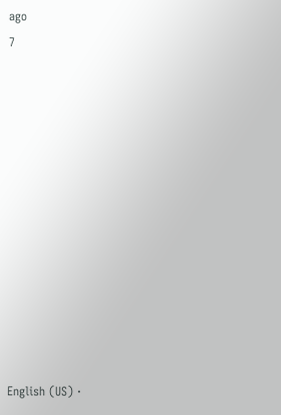ago
7












English (US) ·